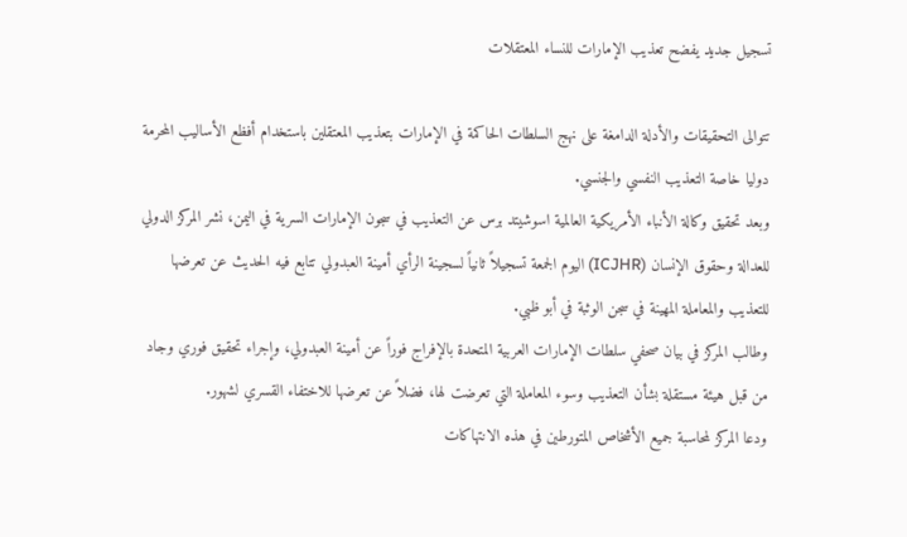تسجيل جديد يفضح تعذيب الإمارات للنساء المعتقلات

تتوالى التحقيقات والأدلة الدامغة على نهج السلطات الحاكمة في الإمارات بتعذيب المعتقلين باستخدام أفظع الأساليب المحرمة دوليا خاصة التعذيب النفسي والجنسي.
وبعد تحقيق وكالة الأنباء الأمريكية العالمية اسوشيتد برس عن التعذيب في سجون الإمارات السرية في اليمن، نشر المركز الدولي للعدالة وحقوق الإنسان (ICJHR) اليوم الجمعة تسجيلاً ثانياً لسجينة الرأي أمينة العبدولي تتابع فيه الحديث عن تعرضها للتعذيب والمعاملة المهينة في سجن الوثبة في أبو ظبي.
وطالب المركز في بيان صحفي سلطات الإمارات العربية المتحدة بالإفراج فوراً عن أمينة العبدولي، وإجراء تحقيق فوري وجاد من قبل هيئة مستقلة بشأن التعذيب وسوء المعاملة التي تعرضت لها، فضلاً عن تعرضها للاختفاء القسري لشهور.
ودعا المركز لمحاسبة جميع الأشخاص المتورطين في هذه الانتهاكات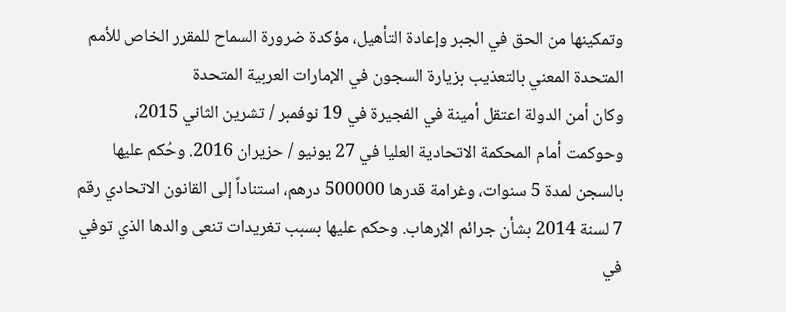وتمكينها من الحق في الجبر وإعادة التأهيل، مؤكدة ضرورة السماح للمقرر الخاص للأمم المتحدة المعني بالتعذيب بزيارة السجون في الإمارات العربية المتحدة
وكان أمن الدولة اعتقل أمينة في الفجيرة في 19 نوفمبر / تشرين الثاني 2015، وحوكمت أمام المحكمة الاتحادية العليا في 27 يونيو / حزيران 2016. وحُكم عليها بالسجن لمدة 5 سنوات، وغرامة قدرها 500000 درهم، استناداً إلى القانون الاتحادي رقم 7 لسنة 2014 بشأن جرائم الإرهاب. وحكم عليها بسبب تغريدات تنعى والدها الذي توفي في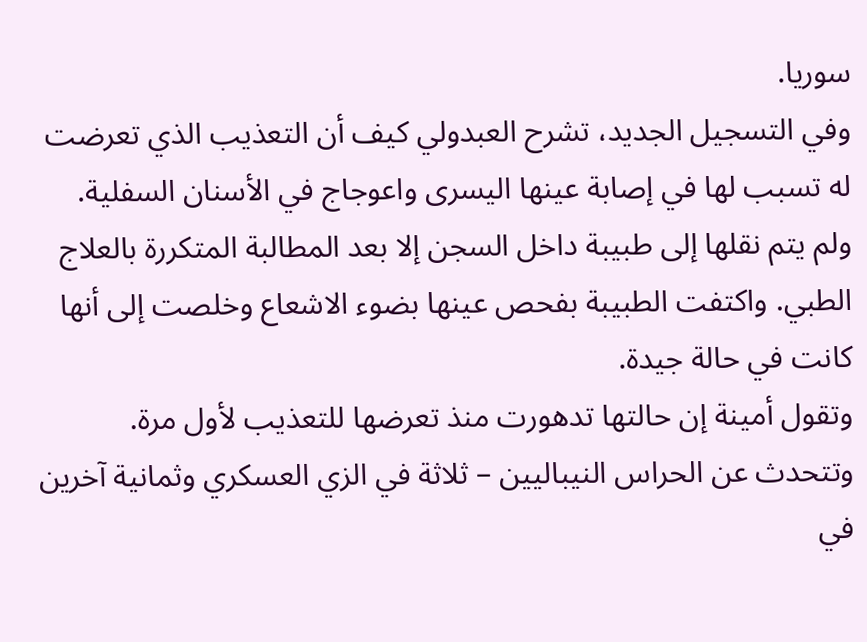سوريا.
وفي التسجيل الجديد، تشرح العبدولي كيف أن التعذيب الذي تعرضت له تسبب لها في إصابة عينها اليسرى واعوجاج في الأسنان السفلية. ولم يتم نقلها إلى طبيبة داخل السجن إلا بعد المطالبة المتكررة بالعلاج الطبي. واكتفت الطبيبة بفحص عينها بضوء الاشعاع وخلصت إلى أنها كانت في حالة جيدة.
وتقول أمينة إن حالتها تدهورت منذ تعرضها للتعذيب لأول مرة. وتتحدث عن الحراس النيباليين – ثلاثة في الزي العسكري وثمانية آخرين في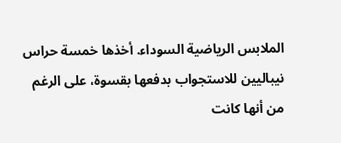الملابس الرياضية السوداء. أخذها خمسة حراس نيباليين للاستجواب بدفعها بقسوة، على الرغم من أنها كانت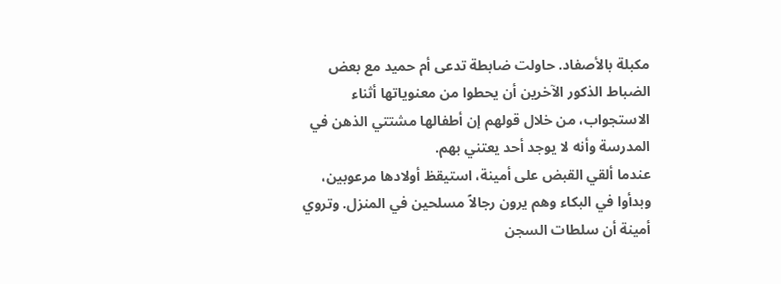مكبلة بالأصفاد. حاولت ضابطة تدعى أم حميد مع بعض الضباط الذكور الآخرين أن يحطوا من معنوياتها أثناء الاستجواب، من خلال قولهم إن أطفالها مشتتي الذهن في المدرسة وأنه لا يوجد أحد يعتني بهم.
عندما ألقي القبض على أمينة، استيقظ أولادها مرعوبين، وبدأوا في البكاء وهم يرون رجالاً مسلحين في المنزل. وتروي أمينة أن سلطات السجن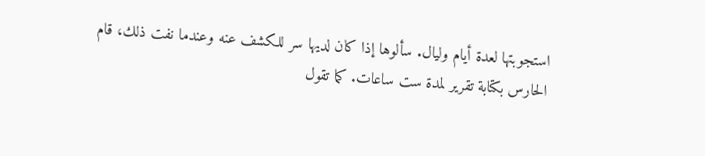استجوبتها لعدة أيام وليال. سألوها إذا كان لديها سر للكشف عنه وعندما نفت ذلك، قام الحارس بكتابة تقرير لمدة ست ساعات. كما تقول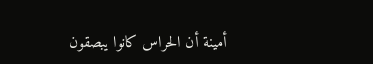أمينة أن الحراس كانوا يبصقون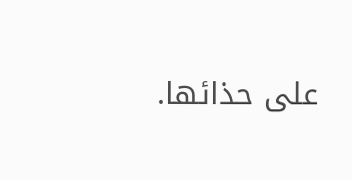على حذائها.